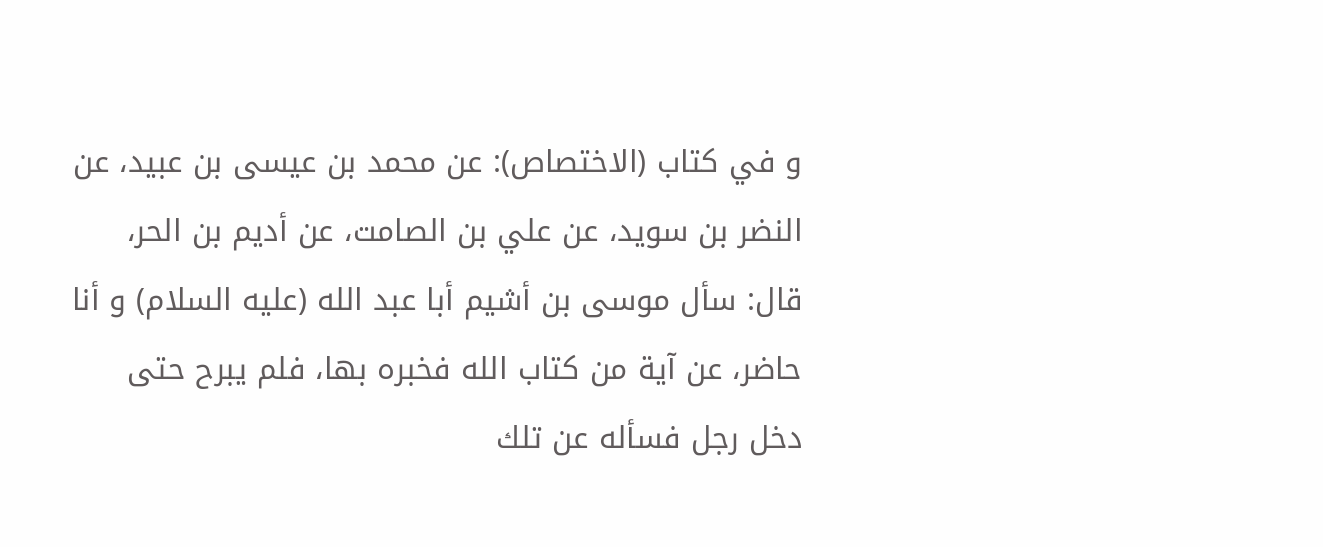و في كتاب (الاختصاص): عن محمد بن عيسى بن عبيد، عن النضر بن سويد، عن علي بن الصامت، عن أديم بن الحر، قال: سأل موسى بن أشيم أبا عبد الله (عليه السلام) و أنا حاضر، عن آية من كتاب الله فخبره بها، فلم يبرح حتى دخل رجل فسأله عن تلك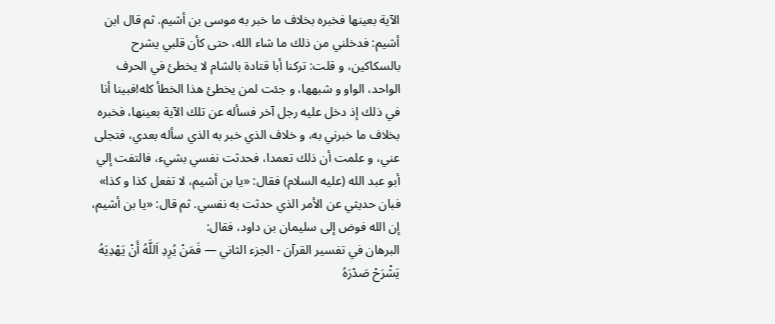الآية بعينها فخبره بخلاف ما خبر به موسى بن أشيم. ثم قال ابن أشيم: فدخلني من ذلك ما شاء الله، حتى كأن قلبي يشرح بالسكاكين، و قلت: تركنا أبا قتادة بالشام لا يخطئ في الحرف الواحد، الواو و شبهها، و جئت لمن يخطئ هذا الخطأ كله!فبينا أنا في ذلك إذ دخل عليه رجل آخر فسأله عن تلك الآية بعينها، فخبره بخلاف ما خبرني به، و خلاف الذي خبر به الذي سأله بعدي، فتجلى عني، و علمت أن ذلك تعمدا، فحدثت نفسي بشيء، فالتفت إلي أبو عبد الله (عليه السلام) فقال: «يا بن أشيم، لا تفعل كذا و كذا» فبان حديثي عن الأمر الذي حدثت به نفسي. ثم قال: «يا بن أشيم، إن الله فوض إلى سليمان بن داود، فقال:
البرهان في تفسير القرآن - الجزء الثاني — فَمَنْ يُرِدِ اَللَّهُ أَنْ يَهْدِيَهُ يَشْرَحْ صَدْرَهُ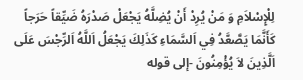لِلْإِسْلاَمِ وَ مَنْ يُرِدْ أَنْ يُضِلَّهُ يَجْعَلْ صَدْرَهُ ضَيِّقاً حَرَجاً كَأَنَّمَا يَصَّعَّدُ فِي اَلسَّمَاءِ كَذَلِكَ يَجْعَلُ اَللَّهُ اَلرِّجْسَ عَلَى اَلَّذِينَ لاَ يُؤْمِنُونَ -إلى قوله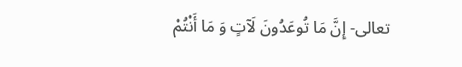تعالى- إِنَّ مَا تُوعَدُونَ لَآتٍ وَ مَا أَنْتُمْ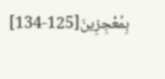بِمُعْجِزِينَ[125-134]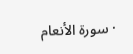· سورة الأنعام